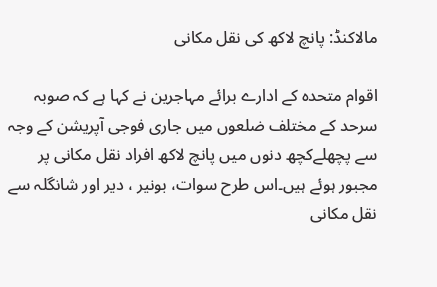مالاکنڈ: پانچ لاکھ کی نقل مکانی

اقوام متحدہ کے ادارے برائے مہاجرین نے کہا ہے کہ صوبہ سرحد کے مختلف ضلعوں میں جاری فوجی آپریشن کے وجہ سے پچھلےکچھ دنوں میں پانچ لاکھ افراد نقل مکانی پر مجبور ہوئے ہیں۔اس طرح سوات، بونیر ، دیر اور شانگلہ سے نقل مکانی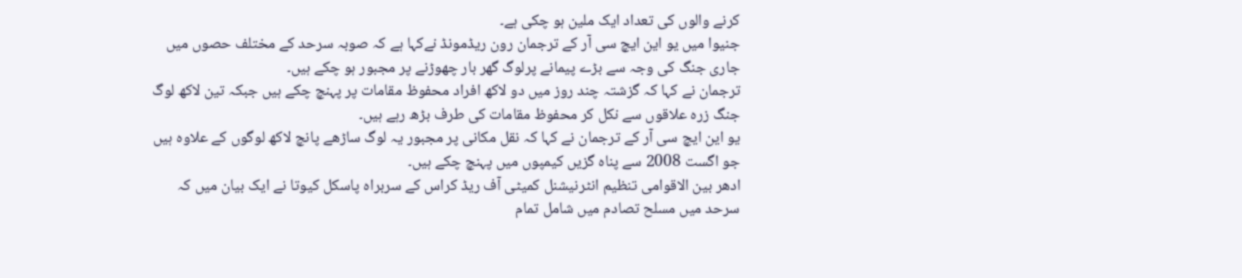کرنے والوں کی تعداد ایک ملین ہو چکی ہے۔
جنیوا میں یو این ایچ سی آر کے ترجمان رون ریڈمونڈ نےکہا ہے کہ صوبہ سرحد کے مختلف حصوں میں جاری جنگ کی وجہ سے بڑے پیمانے پرلوگ گھر بار چھوڑنے پر مجبور ہو چکے ہیں۔
ترجمان نے کہا کہ گزشتہ چند روز میں دو لاکھ افراد محفوظ مقامات پر پہنچ چکے ہیں جبکہ تین لاکھ لوگ جنگ زرہ علاقوں سے نکل کر محفوظ مقامات کی طرف بڑھ رہے ہیں۔
یو این ایچ سی آر کے ترجمان نے کہا کہ نقل مکانی پر مجبور یہ لوگ ساڑھے پانچ لاکھ لوگوں کے علاوہ ہیں جو اگست 2008 سے پناہ گزیں کیمپوں میں پہنچ چکے ہیں۔
ادھر بین الاقوامی تنظیم انٹرنیشنل کمیٹی آف ریڈ کراس کے سربراہ پاسکل کیوتا نے ایک بیان میں کہ سرحد میں مسلح تصادم میں شامل تمام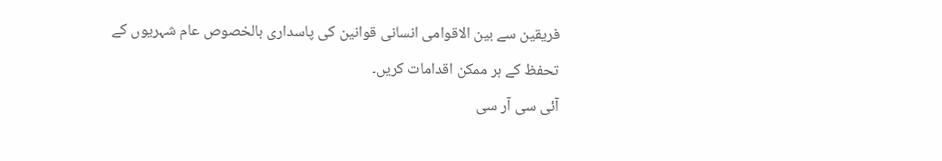فریقین سے بین الاقوامی انسانی قوانین کی پاسداری بالخصوص عام شہریوں کے تحفظ کے ہر ممکن اقدامات کریں۔
آئی سی آر سی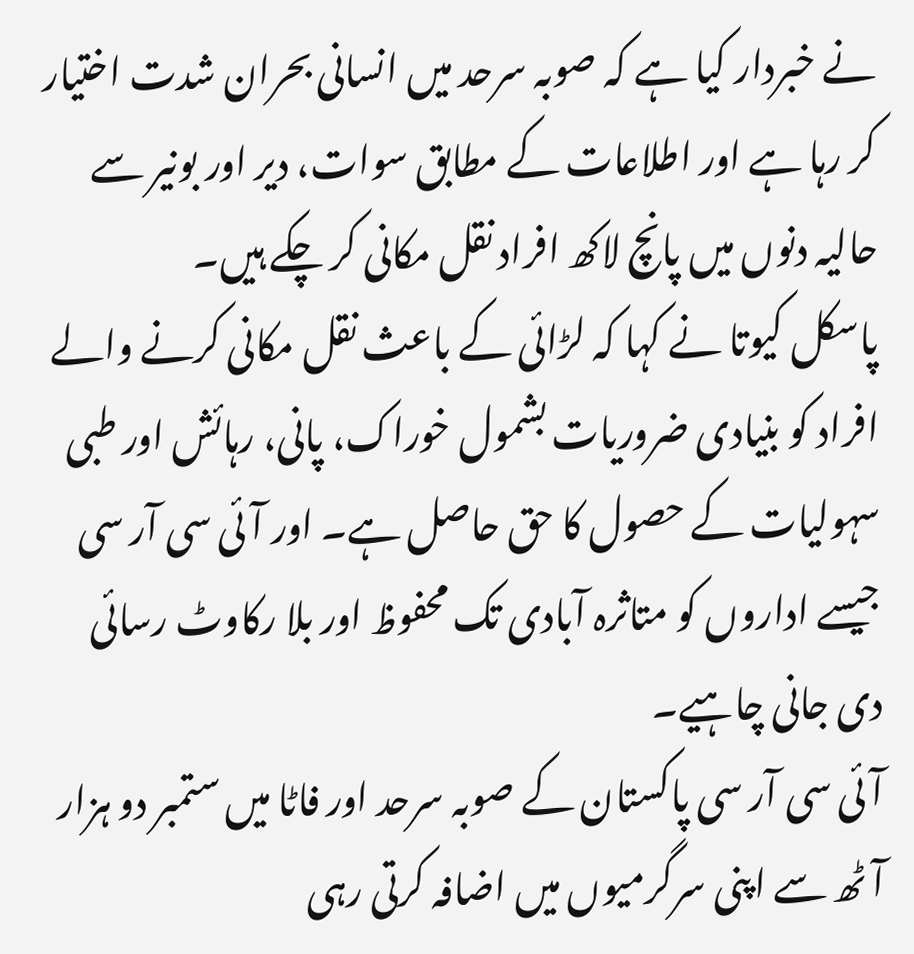نے خبردار کیا ہے کہ صوبہ سرحد میں انسانی بحران شدت اختیار کر رہا ہے اور اطلاعات کے مطابق سوات، دیر اور بونیر سے حالیہ دنوں میں پانچ لاکھ افراد نقل مکانی کر چکے ہیں۔
پاسکل کیوتا نے کہا کہ لڑائی کے باعث نقل مکانی کرنے والے افراد کو بنیادی ضروریات بشمول خوراک، پانی، رہائش اور طبی سہولیات کے حصول کا حق حاصل ہے۔ اور آئی سی آر سی جیسے اداروں کو متاثرہ آبادی تک محفوظ اور بلا رکاوٹ رسائی دی جانی چاہیے۔
آئی سی آر سی پاکستان کے صوبہ سرحد اور فاٹا میں ستمبر دو ہزار آٹھ سے اپنی سرگرمیوں میں اضافہ کرتی رہی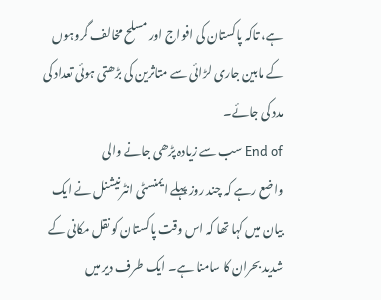ہے، تاکہ پاکستان کی افواج اور مسلح مخالف گروہوں کے مابین جاری لڑائی سے متاثرین کی بڑھتی ہوئی تعداد کی مدد کی جائے۔
End of سب سے زیادہ پڑھی جانے والی
واضع رہے کہ چند روز پہلے ایمنسٹی انٹرنیشنل نے ایک بیان میں کہا تھا کہ اس وقت پاکستان کو نقل مکانی کے شدید بحران کا سامنا ہے۔ ایک طرف دیر میں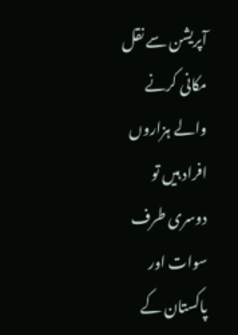آپریشن سے نقل مکانی کرنے والے ہزاروں افراد ہیں تو دوسری طرف سوات اور پاکستان کے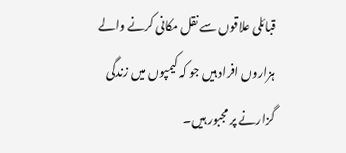قبائلی علاقوں سے نقل مکانی کرنے والے ہزاروں افراد ہیں جو کہ کیمپوں میں زندگی گزارنے پر مجبور ہیں۔